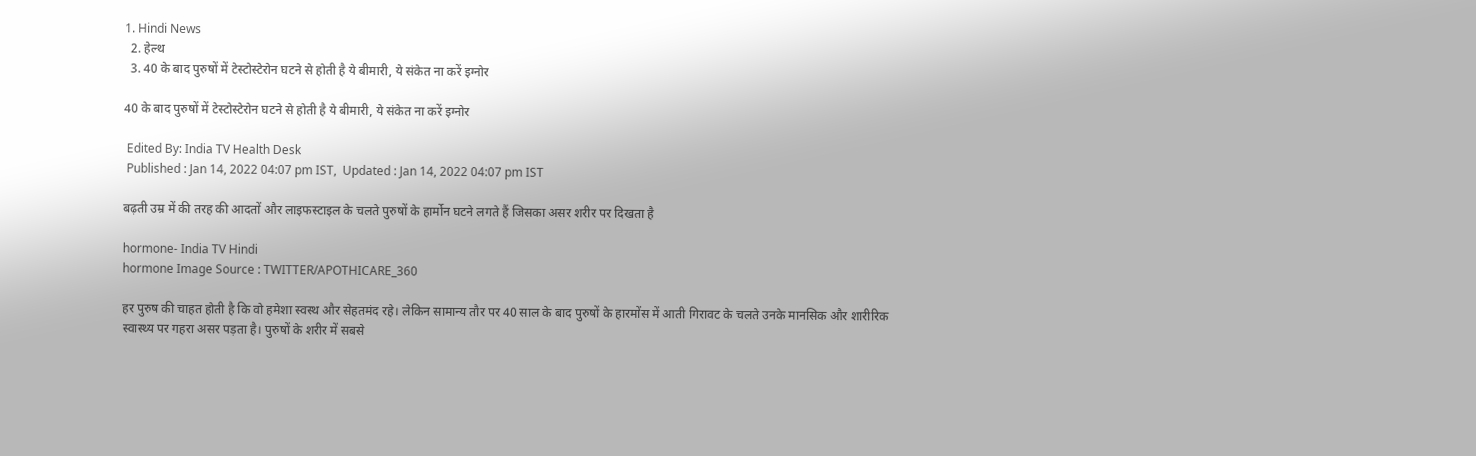1. Hindi News
  2. हेल्थ
  3. 40 के बाद पुरुषों में टेस्टोस्टेरोन घटने से होती है ये बीमारी, ये संकेत ना करें इग्नोर

40 के बाद पुरुषों में टेस्टोस्टेरोन घटने से होती है ये बीमारी, ये संकेत ना करें इग्नोर

 Edited By: India TV Health Desk
 Published : Jan 14, 2022 04:07 pm IST,  Updated : Jan 14, 2022 04:07 pm IST

बढ़ती उम्र में की तरह की आदतों और लाइफस्टाइल के चलते पुरुषों के हार्मोन घटने लगते हैं जिसका असर शरीर पर दिखता है

hormone- India TV Hindi
hormone Image Source : TWITTER/APOTHICARE_360

हर पुरुष की चाहत होती है कि वो हमेशा स्वस्थ और सेहतमंद रहे। लेकिन सामान्य तौर पर 40 साल के बाद पुरुषों के हारमोंस में आती गिरावट के चलते उनके मानसिक और शारीरिक स्वास्थ्य पर गहरा असर पड़ता है। पुरुषों के शरीर में सबसे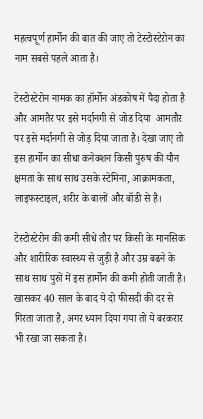महत्वपूर्ण हार्मोन की बात की जाए तो टेस्टोस्टेरोन का नाम सबसे पहले आता है।

टेस्टोस्टेरोन नामक का हॉर्मोन अंडकोष में पैदा होता है और आमतैर पर इसे मर्दानगी से जोड दिया  आमतौर पर इसे मर्दानगी से जोड़ दिया जाता है। देखा जाए तो  इस हार्मोन का सीधा कनेक्शन किसी पुरुष की यौन क्षमता के साथ साथ उसके स्टेमिना, आक्रामकता, लाइफस्टाइल, शरीर के बालों और बॉडी से है।

टेस्टोस्टेरोन की कमी सीधे तौर पर किसी के मानसिक और शारीरिक स्वास्थ्य से जुड़ी है और उम्र बढने के साथ साथ पुरुों में इस हार्मोन की कमी होती जाती है। खासकर 40 साल के बाद ये दो फीसदी की दर से गिरता जाता है, अगर ध्यान दिया गया तो ये बरकरार भी रखा जा सकता है।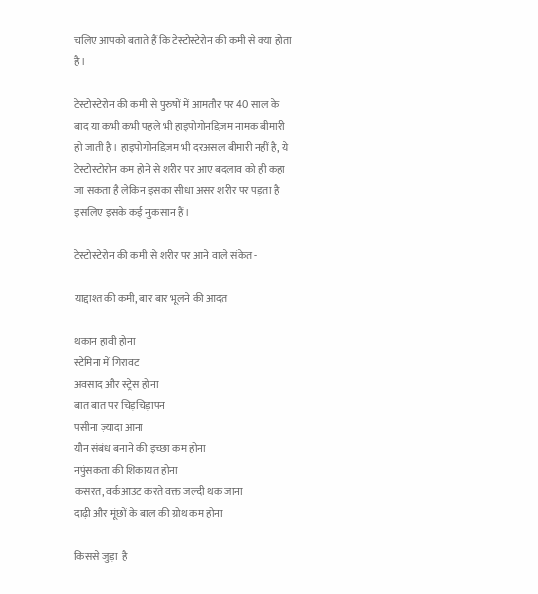चलिए आपको बताते हैं कि टेस्टोस्टेरोन की कमी से क्या होता है।

टेस्टोस्टेरोन की कमी से पुरुषों में आमतौर पर 40 साल के बाद या कभी कभी पहले भी हाइपोगोनडिज़म नामक बीमारी हो जाती है। हाइपोगोनडिज़म भी दरअसल बीमारी नहीं है, ये टेस्टोस्टोरोन कम होने से शरीर पर आए बदलाव को ही कहा जा सकता है लेकिन इसका सीधा असर शरीर पर पड़ता है इसलिए इसके कई नुकसान हैं।

टेस्टोस्टेरोन की कमी से शरीर पर आने वाले संकेत -

याद्दाश्त की कमी, बार बार भूलने की आदत

थकान हावी होना
स्टेमिना में गिरावट
अवसाद और स्ट्रेस होना
बात बात पर चिड़चिड़ापन
पसीना ज़्यादा आना
यौन संबंध बनाने की इच्छा कम होना
नपुंसकता की शिकायत होना
कसरत, वर्कआउट करते वक्त जल्दी थक जाना
दाढ़ी और मूंछों के बाल की ग्रोथ कम होना

किससे जुड़ा  है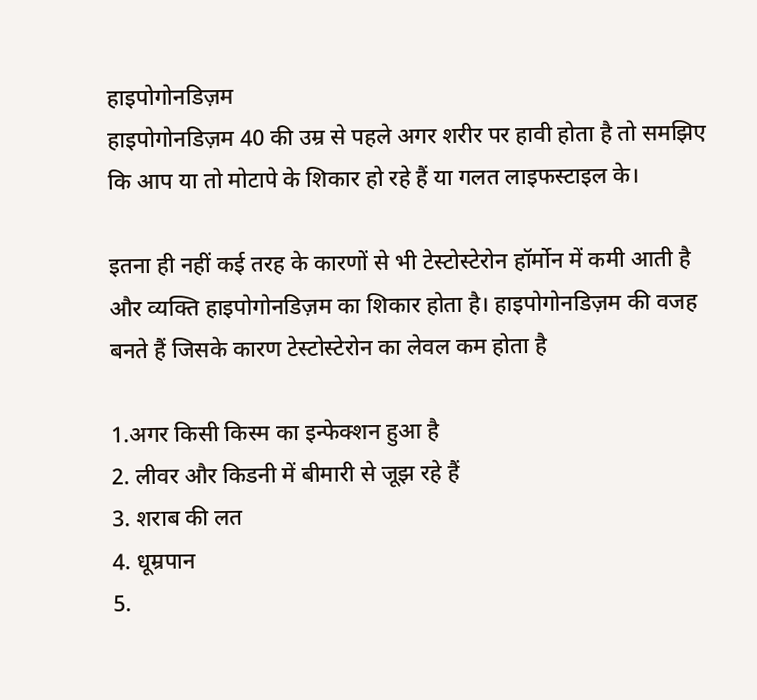हाइपोगोनडिज़म
हाइपोगोनडिज़म 40 की उम्र से पहले अगर शरीर पर हावी होता है तो समझिए कि आप या तो मोटापे के शिकार हो रहे हैं या गलत लाइफस्टाइल के।

इतना ही नहीं कई तरह के कारणों से भी टेस्टोस्टेरोन हॉर्मोन में कमी आती है और व्यक्ति हाइपोगोनडिज़म का शिकार होता है। हाइपोगोनडिज़म की वजह बनते हैं जिसके कारण टेस्टोस्टेरोन का लेवल कम होता है

1.अगर किसी किस्म का इन्फेक्शन हुआ है
2. लीवर और किडनी में बीमारी से जूझ रहे हैं
3. शराब की लत
4. धूम्रपान
5.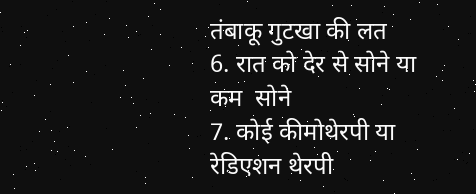तंबाकू गुटखा की लत
6. रात को देर से सोने या कम  सोने
7. कोई कीमोथेरपी या रेडिएशन थेरपी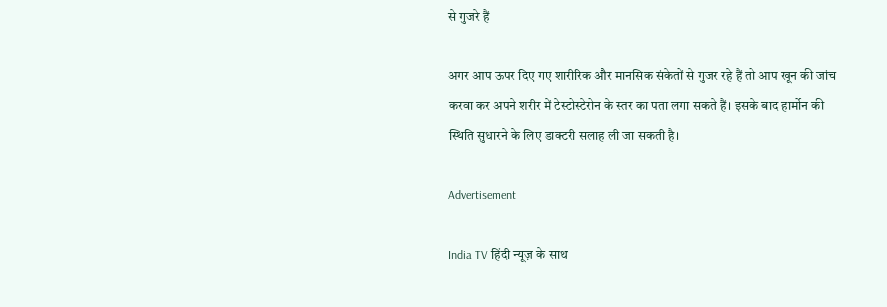से गुजरे हैं

अगर आप ऊपर दिए गए शारीरिक और मानसिक संकेतों से गुजर रहे हैं तो आप खून की जांच करवा कर अपने शरीर में टेस्टोस्टेरोन के स्तर का पता लगा सकते हैं। इसके बाद हार्मोन की स्थिति सुधारने के लिए डाक्टरी सलाह ली जा सकती है।

Advertisement

India TV हिंदी न्यूज़ के साथ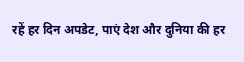रहें हर दिन अपडेट, पाएं देश और दुनिया की हर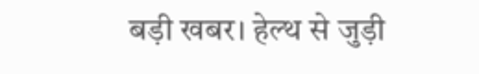बड़ी खबर। हेल्थ से जुड़ी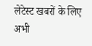लेटेस्ट खबरों के लिए अभी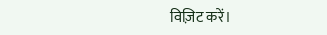विज़िट करें।